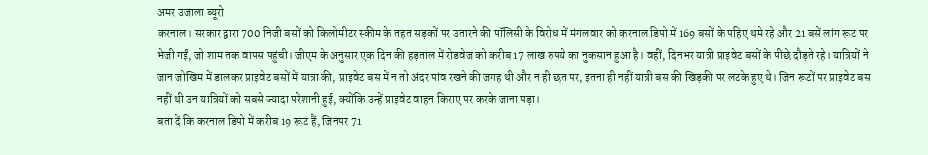अमर उजाला ब्यूरो
करनाल। सरकार द्वारा 700 निजी बसों को किलोमीटर स्कीम के तहत सड़कों पर उतारने की पॉलिसी के विरोध में मंगलवार को करनाल डिपो में 169 बसों के पहिए थमे रहे और 21 बसें लांग रूट पर भेजी गईं, जो शाम तक वापस पहुंची। जीएम के अनुसार एक दिन की हड़ताल में रोडवेज को करीब 17 लाख रुपये का नुकसान हुआ है। वहीं, दिनभर यात्री प्राइवेट बसों के पीछे दौड़ते रहे। यात्रियों ने जान जोखिम में डालकर प्राइवेट बसों में यात्रा की, प्राइवेट बस में न तो अंदर पांव रखने की जगह थी और न ही छत पर, इतना ही नहीं यात्री बस की खिड़की पर लटके हुए थे। जिन रूटों पर प्राइवेट बस नहीं थी उन यात्रियों को सबसे ज्यादा परेशानी हुई, क्योंकि उन्हें प्राइवेट वाहन किराए पर करके जाना पड़ा।
बता दें कि करनाल डिपो में करीब 19 रूट हैं, जिनपर 71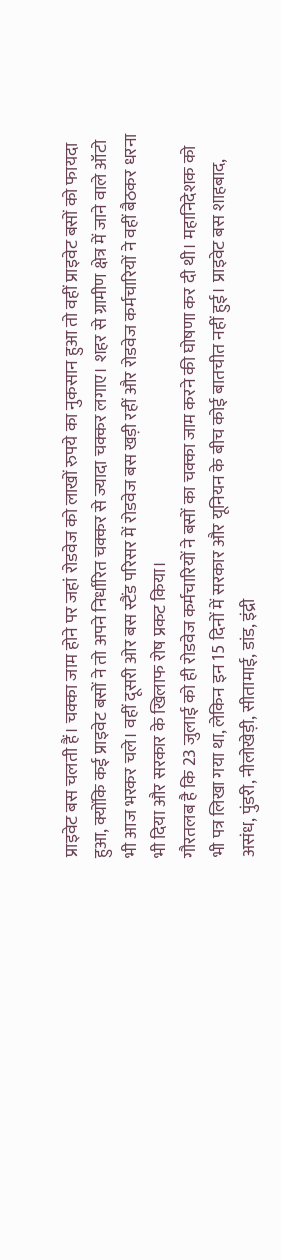प्राइवेट बस चलती हैं। चक्का जाम होने पर जहां रोडवेज को लाखों रुपये का नुकसान हुआ तो वहीं प्राइवेट बसों को फायदा हुआ, क्योंकि कई प्राइवेट बसों ने तो अपने निर्धारित चक्कर से ज्यादा चक्कर लगाए। शहर से ग्रामीण क्षेत्र में जाने वाले ऑटो भी आज भरकर चले। वहीं दूसरी ओर बस स्टैंड परिसर में रोडवेज बस खड़ी रहीं और रोडवेज कर्मचारियों ने वहीं बैठकर धरना भी दिया और सरकार के खिलाफ रोष प्रकट किया।
गौरतलब है कि 23 जुलाई को ही रोडवेज कर्मचारियों ने बसों का चक्का जाम करने की घोषणा कर दी थी। महानिदेशक को भी पत्र लिखा गया था, लेकिन इन 15 दिनों में सरकार और यूनियन के बीच कोई बातचीत नहीं हुई। प्राइवेट बस शाहबाद, असंध, पुंडरी, नीलोखेड़ी, सीतामाई, डांड, इंद्री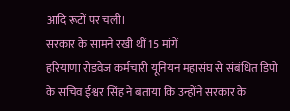आदि रूटों पर चली।
सरकार के सामने रखी थीं 15 मांगें
हरियाणा रोडवेज कर्मचारी यूनियन महासंघ से संबंधित डिपो के सचिव ईश्वर सिंह ने बताया कि उन्होंने सरकार के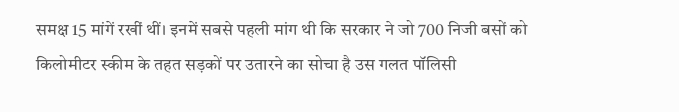समक्ष 15 मांगें रखीं थीं। इनमें सबसे पहली मांग थी कि सरकार ने जो 700 निजी बसों को किलोमीटर स्कीम के तहत सड़कों पर उतारने का सोचा है उस गलत पॉलिसी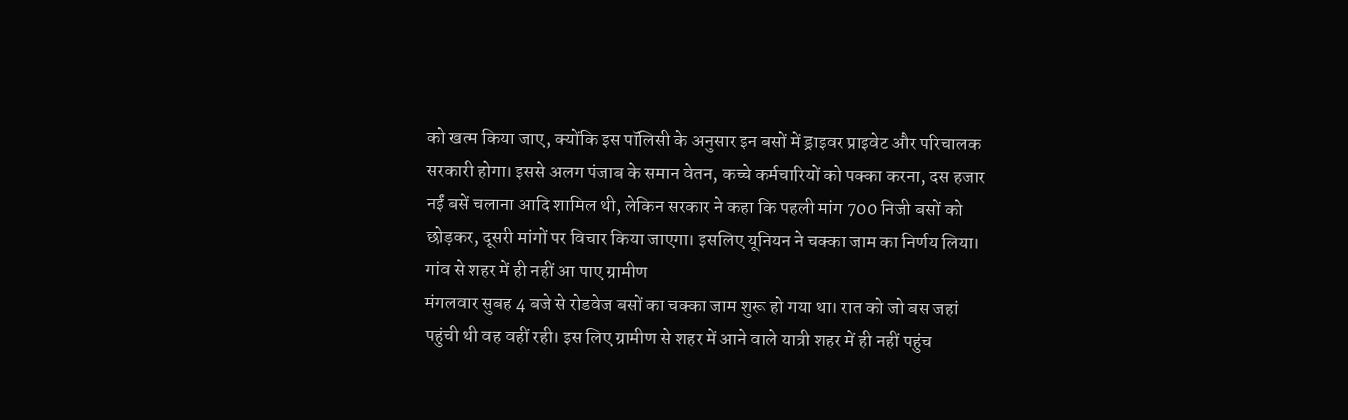को खत्म किया जाए, क्योंकि इस पॉलिसी के अनुसार इन बसों में ड्राइवर प्राइवेट और परिचालक सरकारी होगा। इससे अलग पंजाब के समान वेतन, कच्चे कर्मचारियों को पक्का करना, दस हजार नईं बसें चलाना आदि शामिल थी, लेकिन सरकार ने कहा कि पहली मांग 700 निजी बसों को छोड़कर, दूसरी मांगों पर विचार किया जाएगा। इसलिए यूनियन ने चक्का जाम का निर्णय लिया।
गांव से शहर में ही नहीं आ पाए ग्रामीण
मंगलवार सुबह 4 बजे से रोडवेज बसों का चक्का जाम शुरू हो गया था। रात को जो बस जहां पहुंची थी वह वहीं रही। इस लिए ग्रामीण से शहर में आने वाले यात्री शहर में ही नहीं पहुंच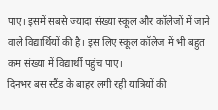पाए। इसमें सबसे ज्यादा संख्या स्कूल और कॉलेजों में जाने वाले विद्यार्थियों की है। इस लिए स्कूल कॉलेज में भी बहुत कम संख्या में विद्यार्थी पहुंच पाए।
दिनभर बस स्टैंड के बाहर लगी रही यात्रियों की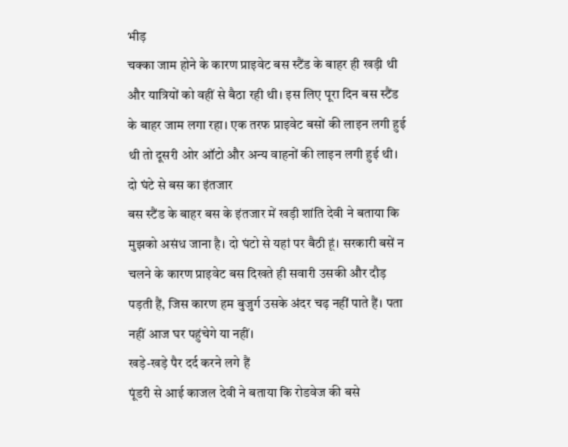भीड़
चक्का जाम होने के कारण प्राइवेट बस स्टैंड के बाहर ही खड़ी थी और यात्रियों को वहीं से बैठा रही थी। इस लिए पूरा दिन बस स्टैंड के बाहर जाम लगा रहा। एक तरफ प्राइवेट बसों की लाइन लगी हुई थी तो दूसरी ओर ऑटो और अन्य वाहनों की लाइन लगी हुई थी।
दो घंटे से बस का इंतजार
बस स्टैंड के बाहर बस के इंतजार में खड़ी शांति देवी ने बताया कि मुझको असंध जाना है। दो घंटो से यहां पर बैठी हूं। सरकारी बसें न चलने के कारण प्राइवेट बस दिखते ही सवारी उसकी और दौड़ पड़ती हैं, जिस कारण हम बुजुर्ग उसके अंदर चढ़ नहीं पाते हैं। पता नहीं आज घर पहुंचेगे या नहीं।
खड़े-खड़े पैर दर्द करने लगे हैं
पूंडरी से आई काजल देवी ने बताया कि रोडवेज की बसे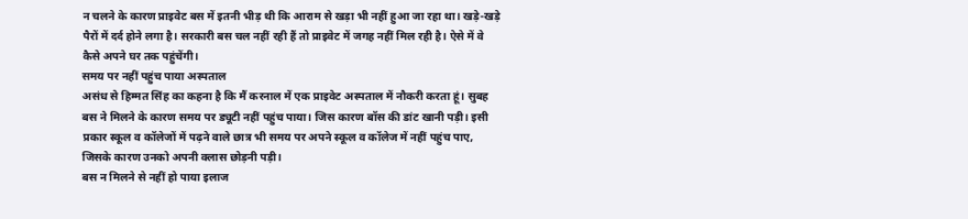न चलने के कारण प्राइवेट बस में इतनी भीड़ थी कि आराम से खड़ा भी नहीं हुआ जा रहा था। खड़े-खड़े पैरों में दर्द होने लगा है। सरकारी बस चल नहीं रही हैं तो प्राइवेट में जगह नहीं मिल रही है। ऐसे में वे कैसे अपने घर तक पहुंचेंगी।
समय पर नहीं पहुंच पाया अस्पताल
असंध से हिम्मत सिंह का कहना है कि मैं करनाल में एक प्राइवेट अस्पताल में नौकरी करता हूं। सुबह बस ने मिलने के कारण समय पर ड्यूटी नहीं पहुंच पाया। जिस कारण बॉस की डांट खानी पड़ी। इसी प्रकार स्कूल व कॉलेजों में पढ़ने वाले छात्र भी समय पर अपने स्कूल व कॉलेज में नहीं पहुंच पाए, जिसके कारण उनको अपनी क्लास छोड़नी पड़ी।
बस न मिलने से नहीं हो पाया इलाज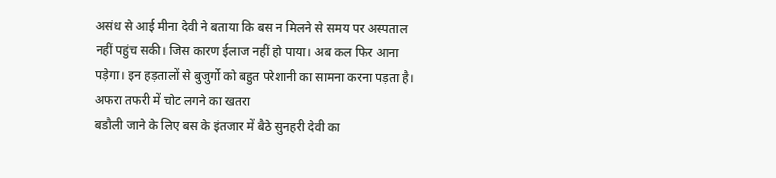असंध से आई मीना देवी ने बताया कि बस न मिलने से समय पर अस्पताल नहीं पहुंच सकी। जिस कारण ईलाज नहीं हो पाया। अब कल फिर आना पड़ेगा। इन हड़तालों से बुजुर्गो को बहुत परेशानी का सामना करना पड़ता है।
अफरा तफरी में चोट लगने का खतरा
बडौली जाने के लिए बस के इंतजार में बैठे सुनहरी देवी का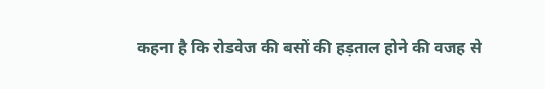कहना है कि रोडवेज की बसों की हड़ताल होने की वजह से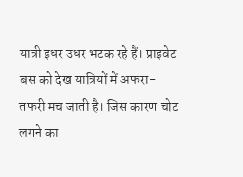यात्री इधर उधर भटक रहे हैं। प्राइवेट बस को देख यात्रियों में अफरा-तफरी मच जाती है। जिस कारण चोट लगने का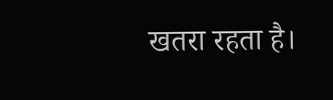खतरा रहता है।